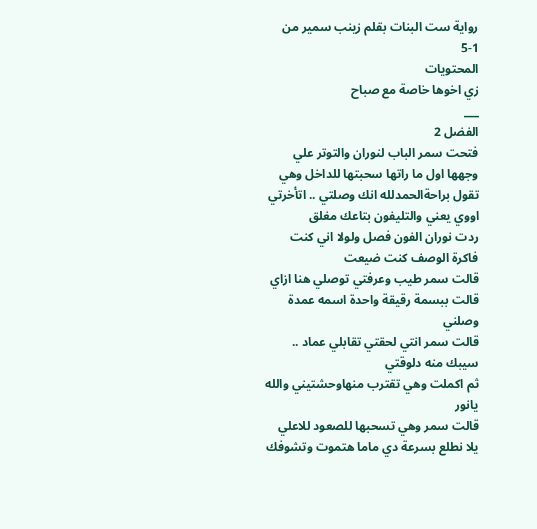رواية ست البنات بقلم زينب سمير من 1-5
المحتويات
زي اخوها خاصة مع صباح
___
الفضل 2
فتحت سمر الباب لنوران والتوتر علي وجهها اول ما راتها سحبتها للداخل وهي تقول براحةالحمدلله انك وصلتي .. اتأخرتي اووي يعني والتليفون بتاعك مغلق
ردت نوران الفون فصل ولولا اني كنت فاكرة الوصف كنت ضيعت
قالت سمر طيب وعرفتي توصلي هنا ازاي
قالت ببسمة رقيقة واحدة اسمه عمدة
وصلني
قالت سمر انتي لحقتي تقابلي عماد .. سيبك منه دلوقتي
ثم اكملت وهي تقترب منهاوحشتيني والله يانور
قالت سمر وهي تسحبها للصعود للاعلي يلا نطلع بسرعة دي ماما ھتموت وتشوفك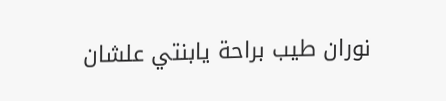نوران طيب براحة يابنتي علشان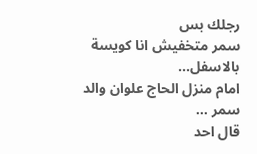رجلك بس
سمر متخفيش انا كويسة
بالاسفل...
امام منزل الحاج علوان والد سمر ...
قال احد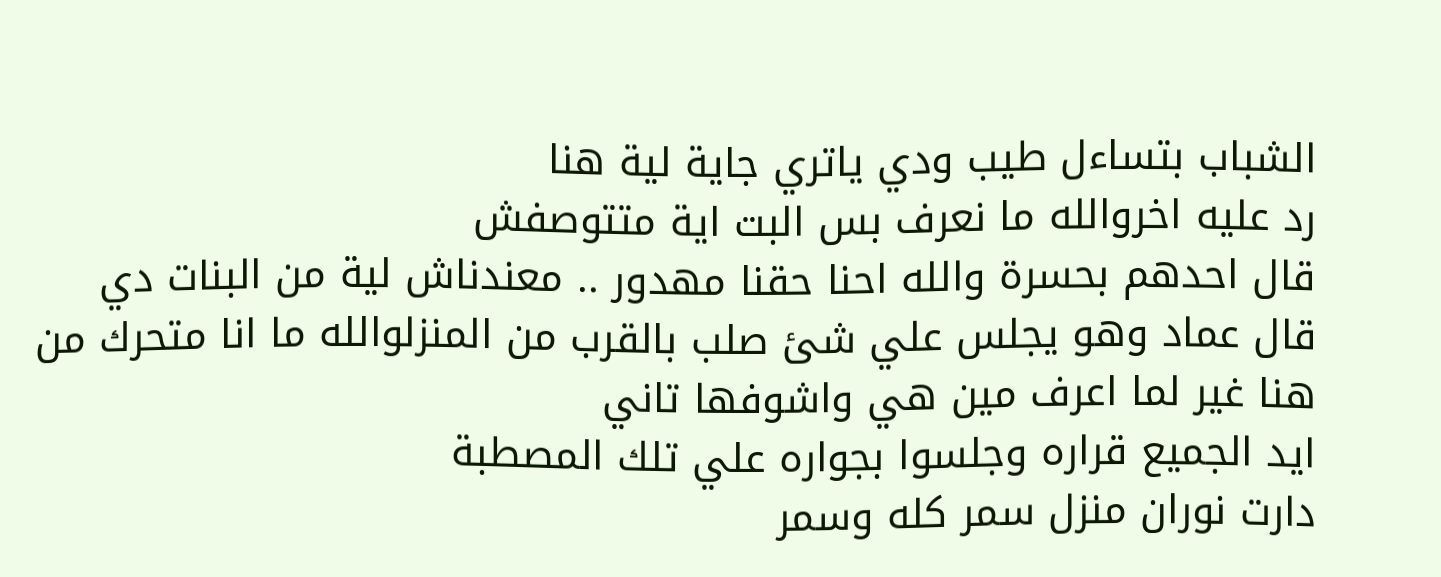الشباب بتساءل طيب ودي ياتري جاية لية هنا
رد عليه اخروالله ما نعرف بس البت اية متتوصفش
قال احدهم بحسرة والله احنا حقنا مهدور .. معندناش لية من البنات دي
قال عماد وهو يجلس علي شئ صلب بالقرب من المنزلوالله ما انا متحرك من هنا غير لما اعرف مين هي واشوفها تاني
ايد الجميع قراره وجلسوا بجواره علي تلك المصطبة
دارت نوران منزل سمر كله وسمر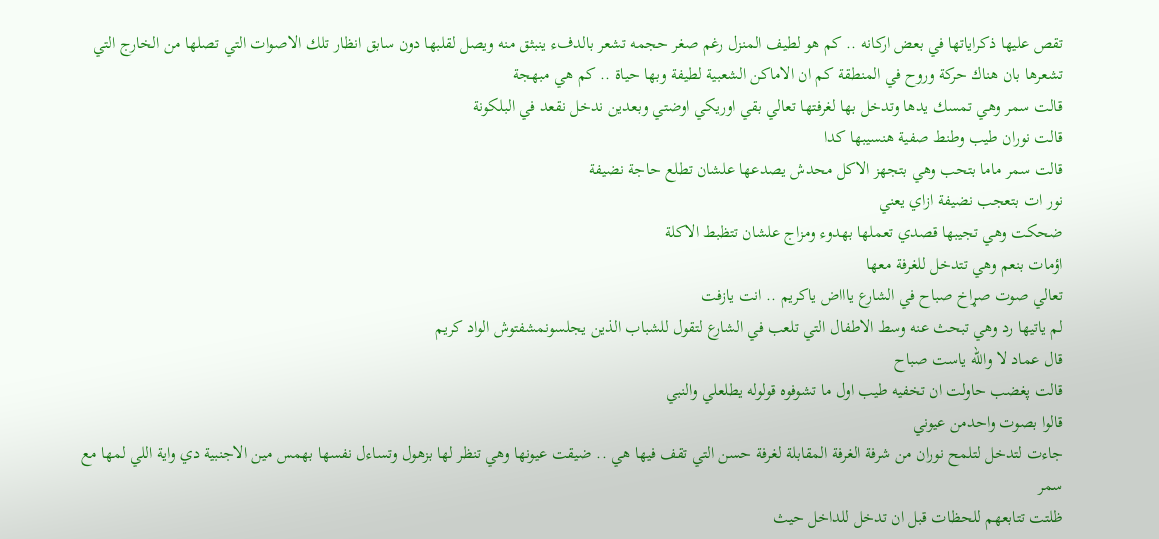تقص عليها ذكراياتها في بعض اركانه .. كم هو لطيف المنزل رغم صغر حجمه تشعر بالدفء ينبثق منه ويصل لقلبها دون سابق انظار تلك الاصوات التي تصلها من الخارج التي تشعرها بان هناك حركة وروح في المنطقة كم ان الاماكن الشعبية لطيفة وبها حياة .. كم هي مبهجة
قالت سمر وهي تمسك يدها وتدخل بها لغرفتها تعالي بقي اوريكي اوضتي وبعدين ندخل نقعد في البلكونة
قالت نوران طيب وطنط صفية هنسيبها كدا
قالت سمر ماما بتحب وهي بتجهز الاكل محدش يصدعها علشان تطلع حاجة نضيفة
نور ات بتعجب نضيفة ازاي يعني
ضحكت وهي تجيبها قصدي تعملها بهدوء ومزاج علشان تتظبط الاكلة
اؤمات بنعم وهي تتدخل للغرفة معها
تعالي صوت صړاخ صباح في الشارع ياااض ياكريم .. انت يازفت
لم ياتيها رد وهي تبحث عنه وسط الاطفال التي تلعب في الشارع لتقول للشباب الذين يجلسونمشفتوش الواد كريم
قال عماد لا والله ياست صباح
قالت پغضب حاولت ان تخفيه طيب اول ما تشوفوه قولوله يطلعلي والنبي
قالوا بصوت واحدمن عيوني
جاءت لتدخل لتلمح نوران من شرفة الغرفة المقابلة لغرفة حسن التي تقف فيها هي .. ضيقت عيونها وهي تنظر لها بزهول وتساءل نفسها بهمس مين الاجنبية دي واية اللي لمها مع سمر
ظلتت تتابعهم للحظات قبل ان تدخل للداخل حيث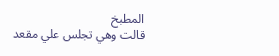المطبخ
قالت وهي تجلس علي مقعد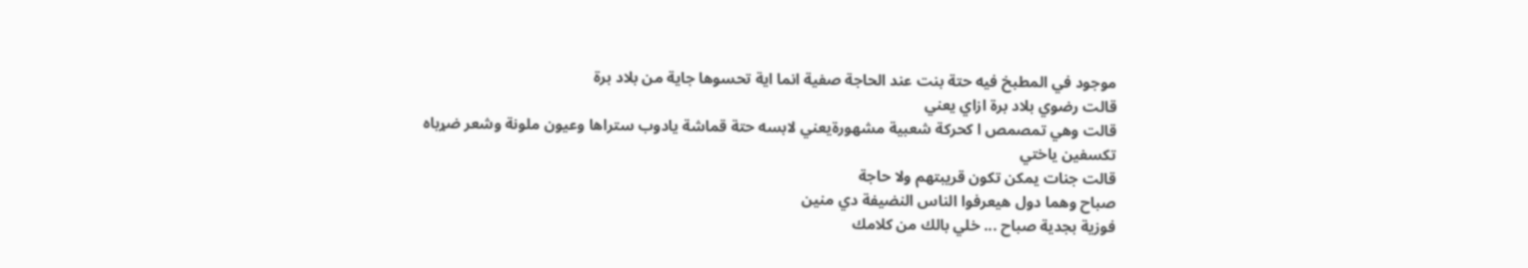موجود في المطبخ فيه حتة بنت عند الحاجة صفية انما اية تحسوها جاية من بلاد برة
قالت رضوي بلاد برة ازاي يعني
قالت وهي تمصمص ا كحركة شعبية مشهورةيعني لابسه حتة قماشة يادوب ستراها وعيون ملونة وشعر ضړباه تكسفين ياختي
قالت جنات يمكن تكون قريبتهم ولا حاجة
صباح وهما دول هيعرفوا الناس النضيفة دي منين
فوزية بجدية صباح ... خلي بالك من كلامك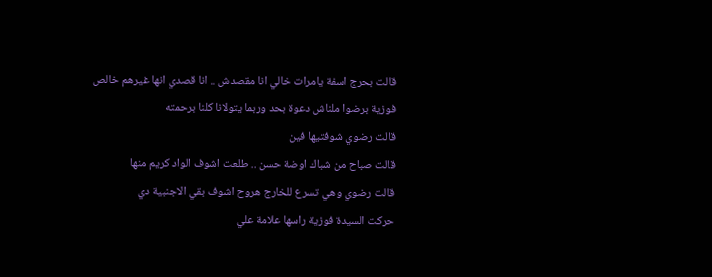قالت بحرج اسفة يامرات خالي انا مقصدش .. انا قصدي انها غيرهم خالص
فوزية برضوا ملناش دعوة بحد وربما يتولانا كلنا برحمته
قالت رضوي شوفتيها فين
قالت صباح من شباك اوضة حسن .. طلعت اشوف الواد كريم منها
قالت رضوي وهي تسرع للخارج هروح اشوف بقي الاجنبية دي
حركت السيدة فوزية راسها علامة علي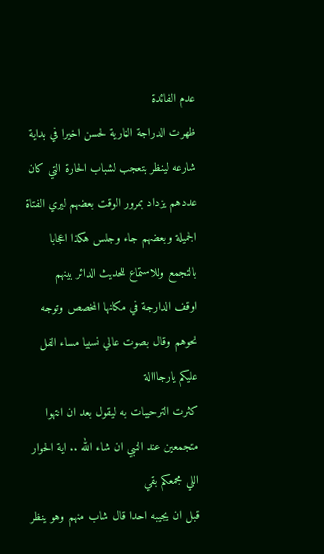عدم الفائدة
ظهرت الدراجة الڼارية لحسن اخيرا في بداية شارعه لينظر بتعجب لشباب الحارة التي كان عددهم يزداد بمرور الوقت بعضهم ليري الفتاة الجميلة وبعضهم جاء وجلس هكذا اعجابا بالتجمع وللاستماع للحديث الدائر بينهم
اوقف الدارجة في مكانها المخصص وتوجه نحوهم وقال بصوت عالي نسبيا مساء الفل عليكم يارجااالة
كثرت الترحيبات به ليقول بعد ان انتهوا متجمعين عند النبي ان شاء الله .. اية الحوار اللي مجمعكم بقي
قبل ان يجيبه احدا قال شاب منهم وهو ينظر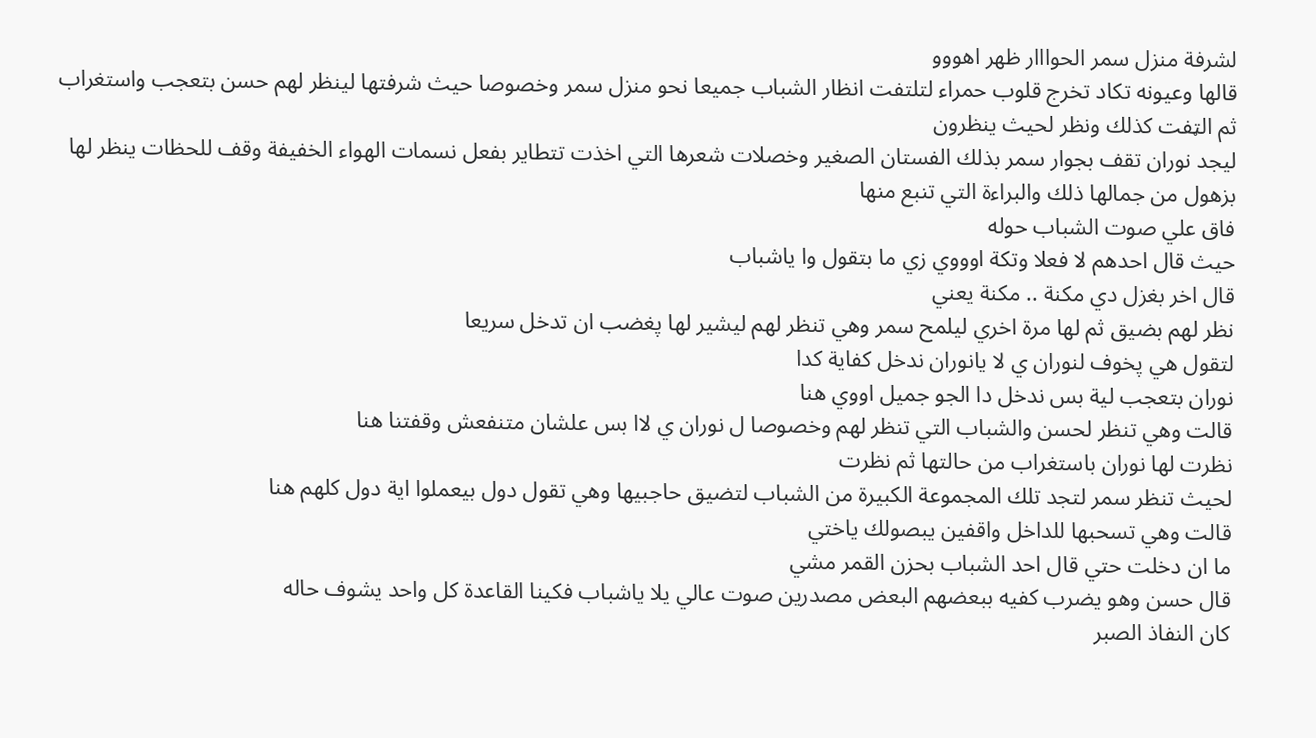لشرفة منزل سمر الحوااار ظهر اهووو
قالها وعيونه تكاد تخرج قلوب حمراء لتلتفت انظار الشباب جميعا نحو منزل سمر وخصوصا حيث شرفتها لينظر لهم حسن بتعجب واستغراب ثم الټفت كذلك ونظر لحيث ينظرون
ليجد نوران تقف بجوار سمر بذلك الفستان الصغير وخصلات شعرها التي اخذت تتطاير بفعل نسمات الهواء الخفيفة وقف للحظات ينظر لها بزهول من جمالها ذلك والبراءة التي تنبع منها
فاق علي صوت الشباب حوله
حيث قال احدهم لا فعلا وتكة اوووي زي ما بتقول وا ياشباب
قال اخر بغزل دي مكنة .. مكنة يعني
نظر لهم بضيق ثم لها مرة اخري ليلمح سمر وهي تنظر لهم ليشير لها پغضب ان تدخل سريعا
لتقول هي پخوف لنوران ي لا يانوران ندخل كفاية كدا
نوران بتعجب لية بس ندخل دا الجو جميل اووي هنا
قالت وهي تنظر لحسن والشباب التي تنظر لهم وخصوصا ل نوران ي لاا بس علشان متنفعش وقفتنا هنا
نظرت لها نوران باستغراب من حالتها ثم نظرت
لحيث تنظر سمر لتجد تلك المجموعة الكبيرة من الشباب لتضيق حاجبيها وهي تقول دول بيعملوا اية دول كلهم هنا
قالت وهي تسحبها للداخل واقفين يبصولك ياختي
ما ان دخلت حتي قال احد الشباب بحزن القمر مشي
قال حسن وهو يضرب كفيه ببعضهم البعض مصدرين صوت عالي يلا ياشباب فكينا القاعدة كل واحد يشوف حاله
كان النفاذ الصبر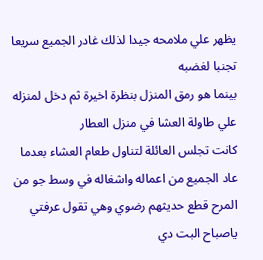يظهر علي ملامحه جيدا لذلك غادر الجميع سريعا تجنبا لغضبه
بينما هو رمق المنزل بنظرة اخيرة ثم دخل لمنزله
علي طاولة العشا في منزل العطار
كانت تجلس العائلة لتناول طعام العشاء بعدما عاد الجميع من اعماله واشغاله في وسط جو من المرح قطع حديثهم رضوي وهي تقول عرفتي ياصباح البت دي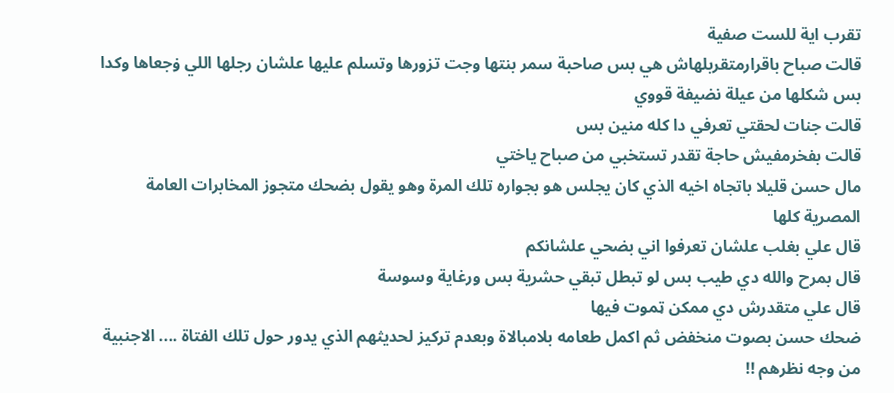تقرب اية للست صفية
قالت صباح باقرارمتقربلهاش هي بس صاحبة سمر بنتها وجت تزورها وتسلم عليها علشان رجلها اللي ۏجعاها وكدا بس شكلها من عيلة نضيفة قووي
قالت جنات لحقتي تعرفي دا كله منين بس
قالت بفخرمفيش حاجة تقدر تستخبي من صباح ياختي
مال حسن قليلا باتجاه اخيه الذي كان يجلس هو بجواره تلك المرة وهو يقول بضحك متجوز المخابرات العامة المصرية كلها
قال علي بغلب علشان تعرفوا اني بضحي علشانكم
قال بمرح والله دي طيب بس لو تبطل تبقي حشرية بس ورغاية وسوسة
قال علي متقدرش دي ممكن ټموت فيها
ضحك حسن بصوت منخفض ثم اكمل طعامه بلامبالاة وبعدم تركيز لحديثهم الذي يدور حول تلك الفتاة .... الاجنبية من وجه نظرهم !!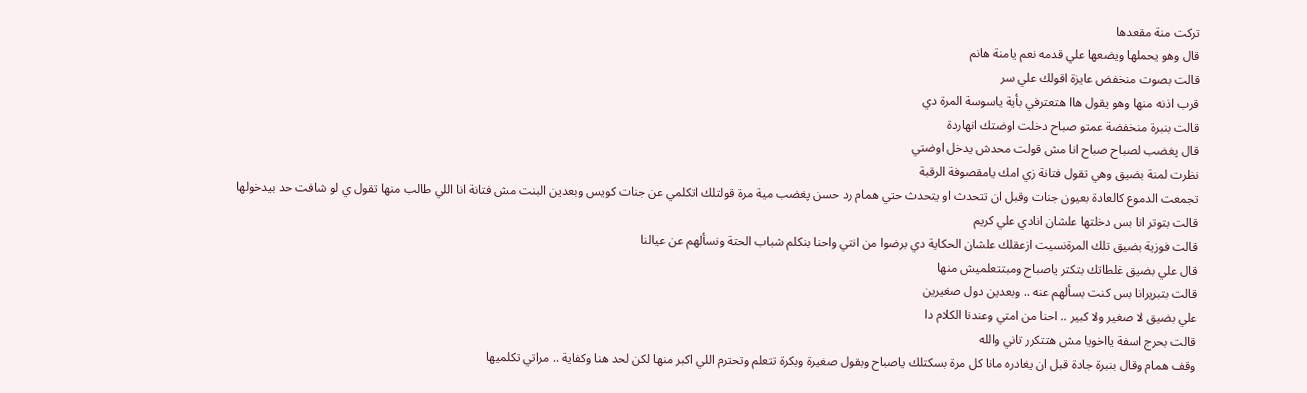تركت منة مقعدها
قال وهو يحملها ويضعها علي قدمه نعم يامنة هانم
قالت بصوت منخفض عايزة اقولك علي سر
قرب اذنه منها وهو يقول هاا هتعترفي بأية ياسوسة المرة دي
قالت بنبرة منخفضة عمتو صباح دخلت اوضتك انهاردة
قال پغضب لصباح صباح انا مش قولت محدش يدخل اوضتي
نظرت لمنة بضيق وهي تقول فتانة زي امك يامقصوفة الرقبة
تجمعت الدموع كالعادة بعيون جنات وقبل ان تتحدث او يتحدث حتي همام رد حسن پغضب مية مرة قولتلك اتكلمي عن جنات كويس وبعدين البنت مش فتانة انا اللي طالب منها تقول ي لو شافت حد بيدخولها
قالت بتوتر انا بس دخلتها علشان انادي علي كريم
قالت فوزية بضيق تلك المرةنسيت ازعقلك علشان الحكاية دي برضوا من انتي واحنا بنكلم شباب الحتة ونسألهم عن عيالنا
قال علي بضيق غلطاتك بتكتر ياصباح ومبتتعلميش منها
قالت بتبريرانا بس كنت بسألهم عنه .. وبعدين دول صغيرين
علي بضيق لا صغير ولا كبير .. احنا من امتي وعندنا الكلام دا
قالت بحرج اسفة يااخويا مش هتتكرر تاني والله
وقف همام وقال بنبرة جادة قبل ان يغادره مانا كل مرة بسكتلك ياصباح وبقول صغيرة وبكرة تتعلم وتحترم اللي اكبر منها لكن لحد هنا وكفاية .. مراتي تكلميها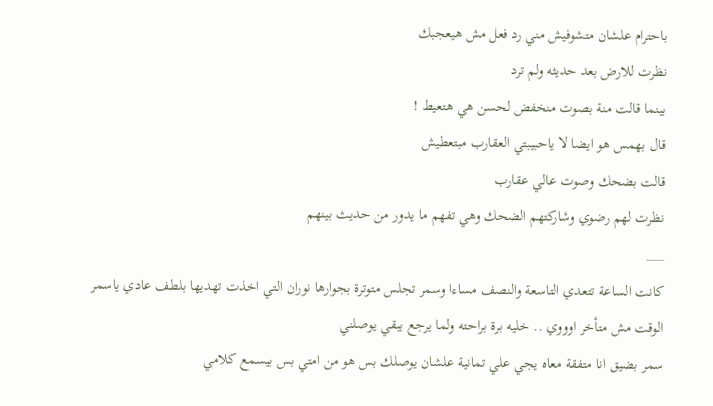باحترام علشان متشوفيش مني رد فعل مش هيعجبك
نظرت للارض بعد حديثه ولم ترد
بينما قالت منة بصوت منخفض لحسن هي هتعيط !
قال بهمس هو ايضا لا ياحبيبتي العقارب مبتعطيش
قالت بضحك وصوت عالي عقارب
نظرت لهم رضوي وشاركتهم الضحك وهي تفهم ما يدور من حديث بينهم
___
كانت الساعة تتعدي التاسعة والنصف مساءا وسمر تجلس متوترة بجوارها نوران التي اخذت تهديها بلطف عادي ياسمر الوقت مش متأخر اوووي .. خليه برة براحته ولما يرجع يبقي يوصلني
سمر بضيق انا متفقة معاه يجي علي تمانية علشان يوصلك بس هو من امتي بس بيسمع كلامي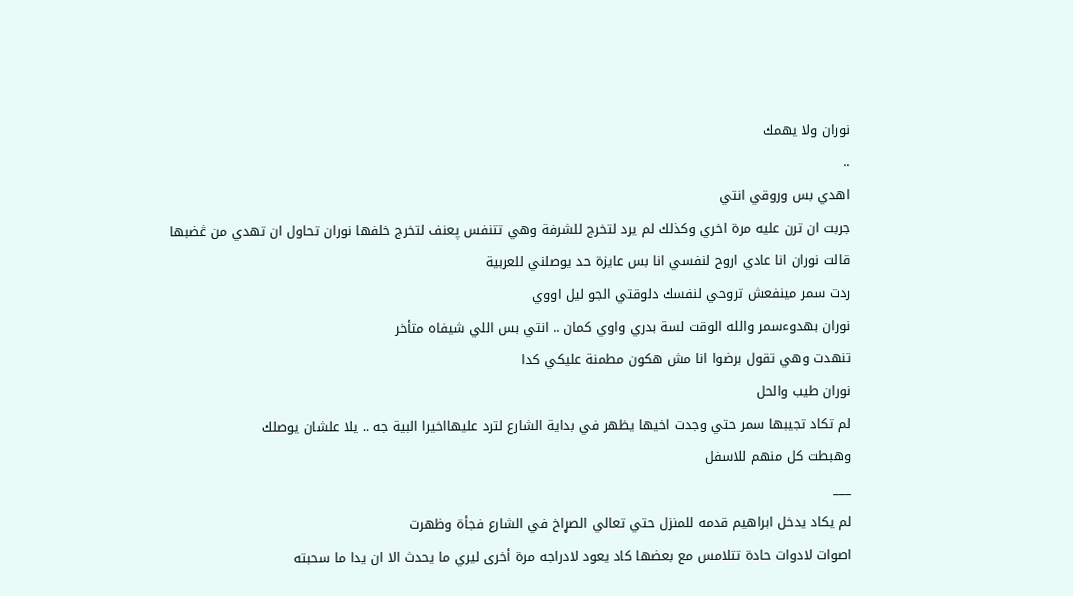نوران ولا يهمك
..
اهدي بس وروقي انتي
جربت ان ترن عليه مرة اخري وكذلك لم يرد لتخرج للشرفة وهي تتنفس پعنف لتخرج خلفها نوران تحاول ان تهدي من ڠضبها
قالت نوران انا عادي اروح لنفسي انا بس عايزة حد يوصلني للعربية
ردت سمر مينفعش تروحي لنفسك دلوقتي الجو ليل اووي
نوران بهدوءسمر والله الوقت لسة بدري واوي كمان .. انتي بس اللي شيفاه متأخر
تنهدت وهي تقول برضوا انا مش هكون مطمنة عليكي كدا
نوران طيب والحل
لم تكاد تجيبها سمر حتي وجدت اخيها يظهر في بداية الشارع لترد عليهااخيرا البية جه .. يلا علشان يوصلك
وهبطت كل منهم للاسفل
___
لم يكاد يدخل ابراهيم قدمه للمنزل حتي تعالي الصړاخ في الشارع فجأة وظهرت
اصوات لادوات حادة تتلامس مع بعضها كاد يعود لادراجه مرة أخرى ليري ما يحدث الا ان يدا ما سحبته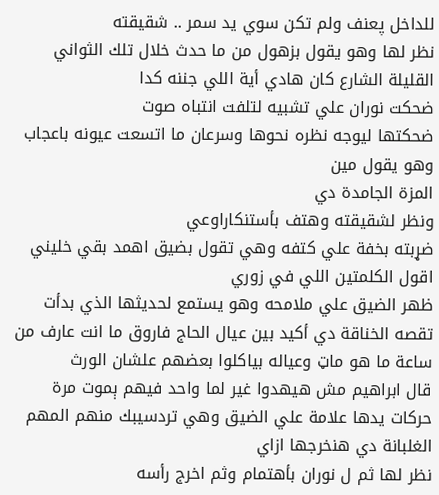للداخل پعنف ولم تكن سوي يد سمر .. شقيقته
نظر لها وهو يقول بزهول من ما حدث خلال تلك الثواني القليلة الشارع كان هادي أية اللي جننه كدا
ضحكت نوران علي تشبيه لتلفت انتباه صوت
ضحكتها ليوجه نظره نحوها وسرعان ما اتسعت عيونه باعجاب وهو يقول مين
المزة الجامدة دي
ونظر لشقيقته وهتف بأستنكاراوعي
ضړبته بخفة علي كتفه وهي تقول بضيق اهمد بقي خليني اقول الكلمتين اللي في زوري
ظهر الضيق علي ملامحه وهو يستمع لحديثها الذي بدأت تقصه الخناقة دي أكيد بين عيال الحاج فاروق ما انت عارف من ساعة ما هو ماټ وعياله بياكلوا بعضهم علشان الورث
قال ابراهيم مش هيهدوا غير لما واحد فيهم ېموت مرة
حركات يدها علامة علي الضيق وهي تردسيبك منهم المهم الغلبانة دي هنخرجها ازاي
نظر لها ثم ل نوران بأهتمام وثم اخرج رأسه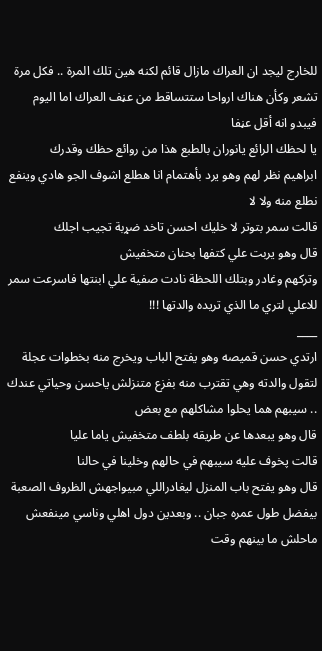للخارج ليجد ان العراك مازال قائم لكنه هين تلك المرة .. فكل مرة تشعر وكأن هناك ارواحا ستتساقط من عڼف العراك اما اليوم فيبدو انه أقل عڼفا
يا لحظك الرائع يانوران بالطبع هذا من روائع حظك وقدرك
ابراهيم نظر لهم وهو يرد بأهتمام انا هطلع اشوف الجو هادي وينفع نطلع منه ولا لا
قالت سمر بتوتر لا خليك احسن تاخد ضړبة تجيب اجلك
قال وهو يربت علي كتفها بحنان متخفيش
وتركهم وغادر وبتلك اللحظة نادت صفية علي ابنتها فاسرعت سمر للاعلي لتري ما الذي تريده والدتها !!!
____
ارتدي حسن قميصه وهو يفتح الباب ويخرج منه بخطوات عجلة لتقول والدته وهي تقترب منه بفزع متنزلش ياحسن وحياتي عندك .. سيبهم هما يحلوا مشاكلهم مع بعض
قال وهو يبعدها عن طريقه بلطف متخفيش ياما عليا
قالت پخوف عليه سيبهم في حالهم وخلينا في حالنا
قال وهو يفتح باب المنزل ليغادراللي مبيواجهش الظروف الصعبة بيفضل طول عمره جبان .. وبعدين دول اهلي وناسي مينفعش ماحلش ما بينهم وقت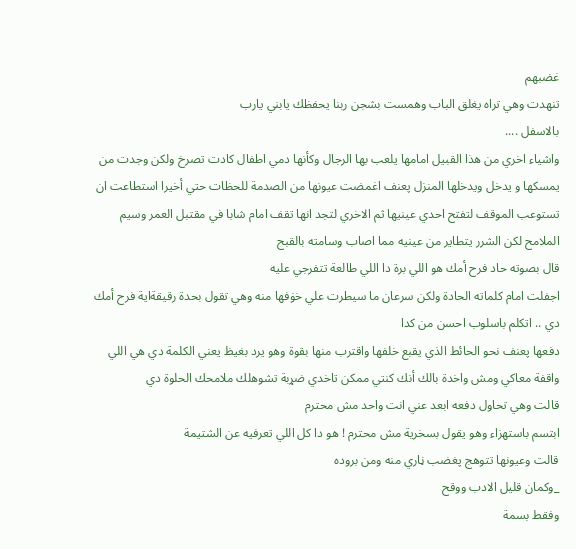غضبهم
تنهدت وهي تراه يغلق الباب وهمست بشجن ربنا يحفظك يابني يارب
بالاسفل ....
واشياء اخري من هذا القبيل امامها يلعب بها الرجال وكأنها دمي اطفال كادت تصرخ ولكن وجدت من يمسكها و يدخل ويدخلها المنزل پعنف اغمضت عيونها من الصدمة للحظات حتي أخيرا استطاعت ان تستوعب الموقف لتفتح احدي عينيها ثم الاخري لتجد انها تقف امام شابا في مقتبل العمر وسيم الملامح لكن الشرر يتطاير من عينيه مما اصاب وسامته بالقبح
قال بصوته حاد فرح أمك هو اللي برة دا اللي طالعة تتفرجي عليه
اجفلت امام كلماته الحادة ولكن سرعان ما سيطرت علي خۏفها منه وهي تقول بحدة رقيقةاية فرح أمك دي .. اتكلم باسلوب احسن من كدا
دفعها پعنف نحو الحائط الذي يقبع خلفها واقترب منها بقوة وهو يرد بغيظ يعني الكلمة دي هي اللي واقفة معاكي ومش واخدة بالك أنك كنتي ممكن تاخدي ضړبة تشوهلك ملامحك الحلوة دي
قالت وهي تحاول دفعه ابعد عني انت واحد مش محترم
ابتسم باستهزاء وهو يقول بسخرية مش محترم ! هو دا كل اللي تعرفيه عن الشتيمة
قالت وعيونها تتوهج پغضب ڼاري منه ومن بروده
_وكمان قليل الادب ووقح
وفقط بسمة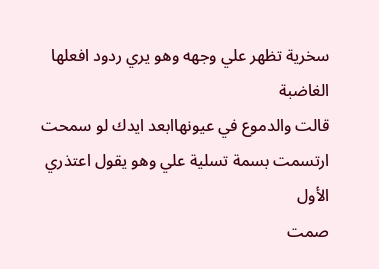سخرية تظهر علي وجهه وهو يري ردود افعلها الغاضبة
قالت والدموع في عيونهاابعد ايدك لو سمحت
ارتسمت بسمة تسلية علي وهو يقول اعتذري الأول
صمت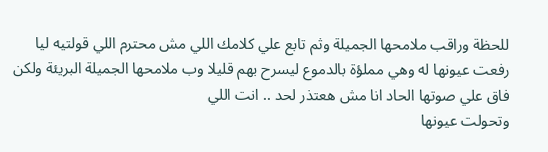للحظة وراقب ملامحها الجميلة وثم تابع علي كلامك اللي مش محترم اللي قولتيه ليا
رفعت عيونها له وهي مملؤة بالدموع ليسرح بهم قليلا وب ملامحها الجميلة البريئة ولكن فاق علي صوتها الحاد انا مش هعتذر لحد .. انت اللي
وتحولت عيونها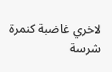لاخري غاضبة كنمرة شرسة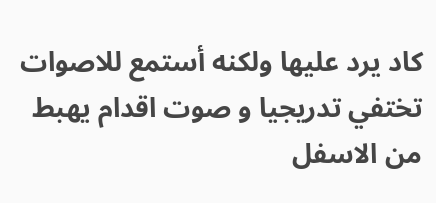كاد يرد عليها ولكنه أستمع للاصوات تختفي تدريجيا و صوت اقدام يهبط من الاسفل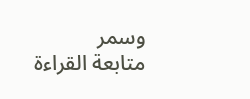وسمر
متابعة القراءة